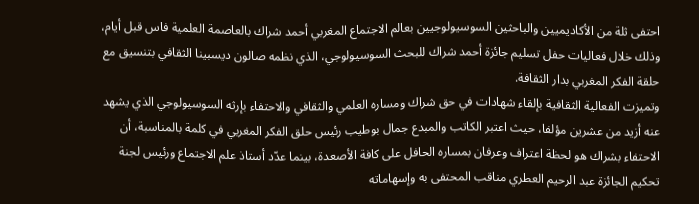احتفى ثلة من الأكاديميين والباحثين السوسيولوجيين بعالم الاجتماع المغربي أحمد شراك بالعاصمة العلمية فاس قبل أيام، وذلك خلال فعاليات حفل تسليم جائزة أحمد شراك للبحث السوسيولوجي، الذي نظمه صالون ديسبينا الثقافي بتنسيق مع حلقة الفكر المغربي بدار الثقافة.
وتميزت الفعالية الثقافية بإلقاء شهادات في حق شراك ومساره العلمي والثقافي والاحتفاء بإرثه السوسيولوجي الذي يشهد عنه أزيد من عشرين مؤلفا، حيث اعتبر الكاتب والمبدع جمال بوطيب رئيس حلق الفكر المغربي في كلمة بالمناسبة، أن الاحتفاء بشراك هو لحظة اعتراف وعرفان بمساره الحافل على كافة الأصعدة، بينما عدّد أستاذ علم الاجتماع ورئيس لجنة تحكيم الجائزة عبد الرحيم العطري مناقب المحتفى به وإسهاماته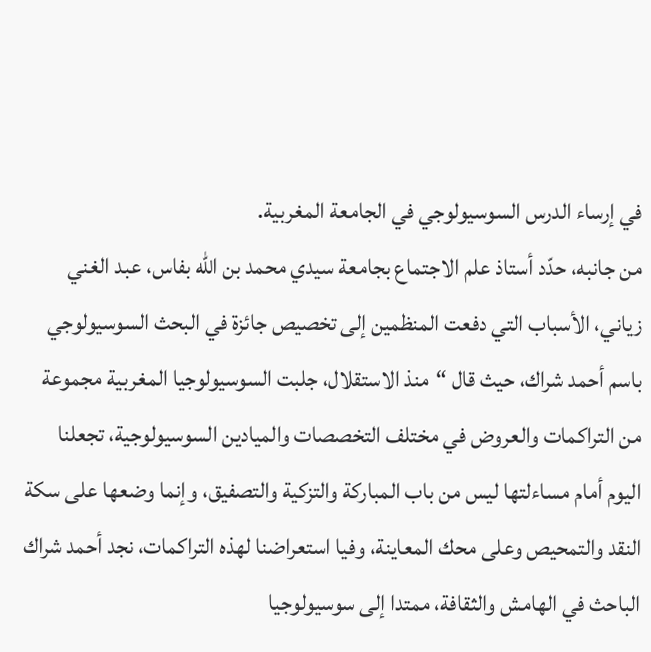في إرساء الدرس السوسيولوجي في الجامعة المغربية.
من جانبه، حدّد أستاذ علم الاجتماع بجامعة سيدي محمد بن الله بفاس، عبد الغني زياني، الأسباب التي دفعت المنظمين إلى تخصيص جائزة في البحث السوسيولوجي باسم أحمد شراك، حيث قال “منذ الاستقلال، جلبت السوسيولوجيا المغربية مجموعة من التراكمات والعروض في مختلف التخصصات والميادين السوسيولوجية، تجعلنا اليوم أمام مساءلتها ليس من باب المباركة والتزكية والتصفيق، وإنما وضعها على سكة النقد والتمحيص وعلى محك المعاينة، وفيا استعراضنا لهذه التراكمات، نجد أحمد شراك الباحث في الهامش والثقافة، ممتدا إلى سوسيولوجيا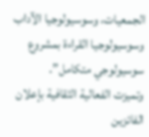الجمعيات، وسوسيولوجيا الآداب وسوسيولوجيا القراءة بمشروع سوسيولوجي متكامل”.
وتميزت الفعالية الثقافية بإعلان الفائزين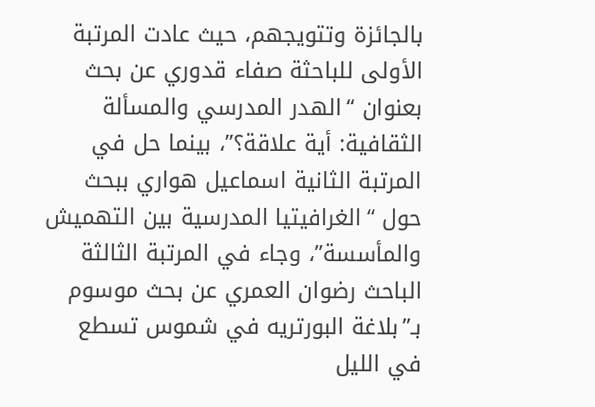بالجائزة وتتويجهم، حيث عادت المرتبة الأولى للباحثة صفاء قدوري عن بحث بعنوان “الهدر المدرسي والمسألة الثقافية: أية علاقة؟”، بينما حل في المرتبة الثانية اسماعيل هواري ببحث حول “الغرافيتيا المدرسية بين التهميش والمأسسة”، وجاء في المرتبة الثالثة الباحث رضوان العمري عن بحث موسوم بـ”بلاغة البورتريه في شموس تسطع في الليل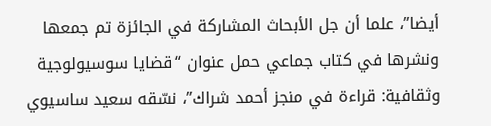أيضا”، علما أن جل الأبحاث المشاركة في الجائزة تم جمعها ونشرها في كتاب جماعي حمل عنوان “قضايا سوسيولوجية وثقافية: قراءة في منجز أحمد شراك”، نسّقه سعيد ساسيوي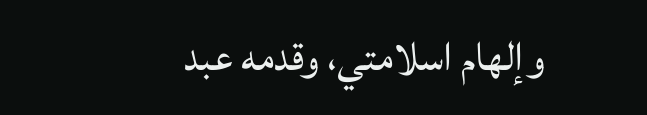وإلهام اسلامتي، وقدمه عبد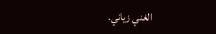الغني زياني.